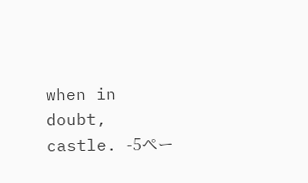when in doubt, castle. -5ペー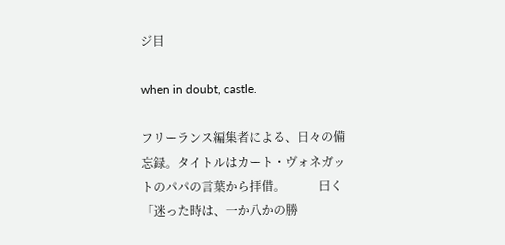ジ目

when in doubt, castle.

フリーランス編集者による、日々の備忘録。タイトルはカート・ヴォネガットのパパの言葉から拝借。           曰く「迷った時は、一か八かの勝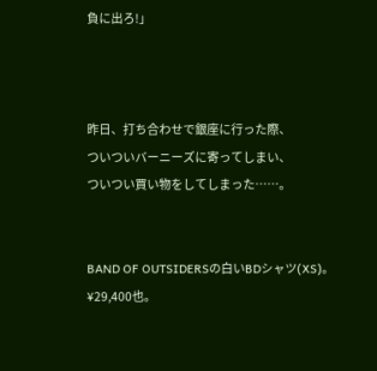負に出ろ!」



昨日、打ち合わせで銀座に行った際、
ついついバーニーズに寄ってしまい、
ついつい買い物をしてしまった……。


BAND OF OUTSIDERSの白いBDシャツ(XS)。¥29,400也。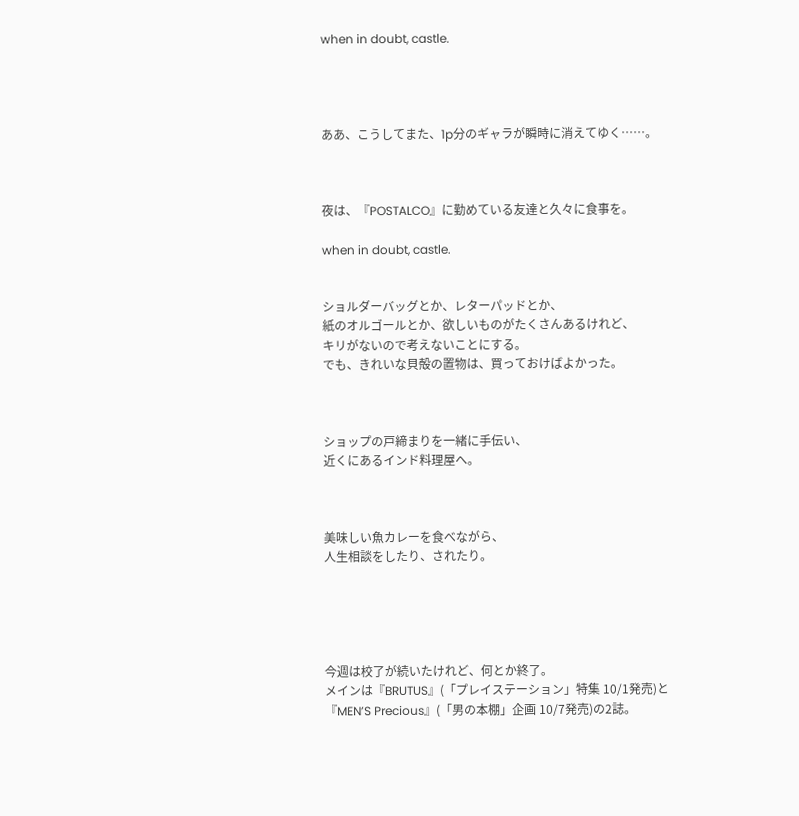when in doubt, castle.




ああ、こうしてまた、1p分のギャラが瞬時に消えてゆく……。



夜は、『POSTALCO』に勤めている友達と久々に食事を。

when in doubt, castle.


ショルダーバッグとか、レターパッドとか、
紙のオルゴールとか、欲しいものがたくさんあるけれど、
キリがないので考えないことにする。
でも、きれいな貝殻の置物は、買っておけばよかった。



ショップの戸締まりを一緒に手伝い、
近くにあるインド料理屋へ。



美味しい魚カレーを食べながら、
人生相談をしたり、されたり。





今週は校了が続いたけれど、何とか終了。
メインは『BRUTUS』(「プレイステーション」特集 10/1発売)と
『MEN’S Precious』(「男の本棚」企画 10/7発売)の2誌。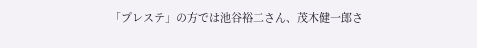「プレステ」の方では池谷裕二さん、茂木健一郎さ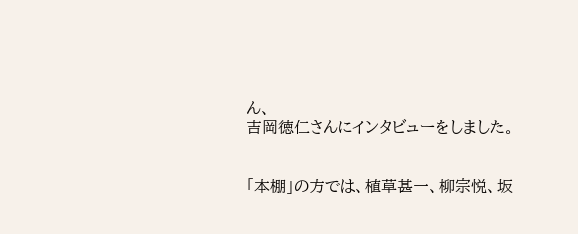ん、
吉岡徳仁さんにインタビューをしました。


「本棚」の方では、植草甚一、柳宗悦、坂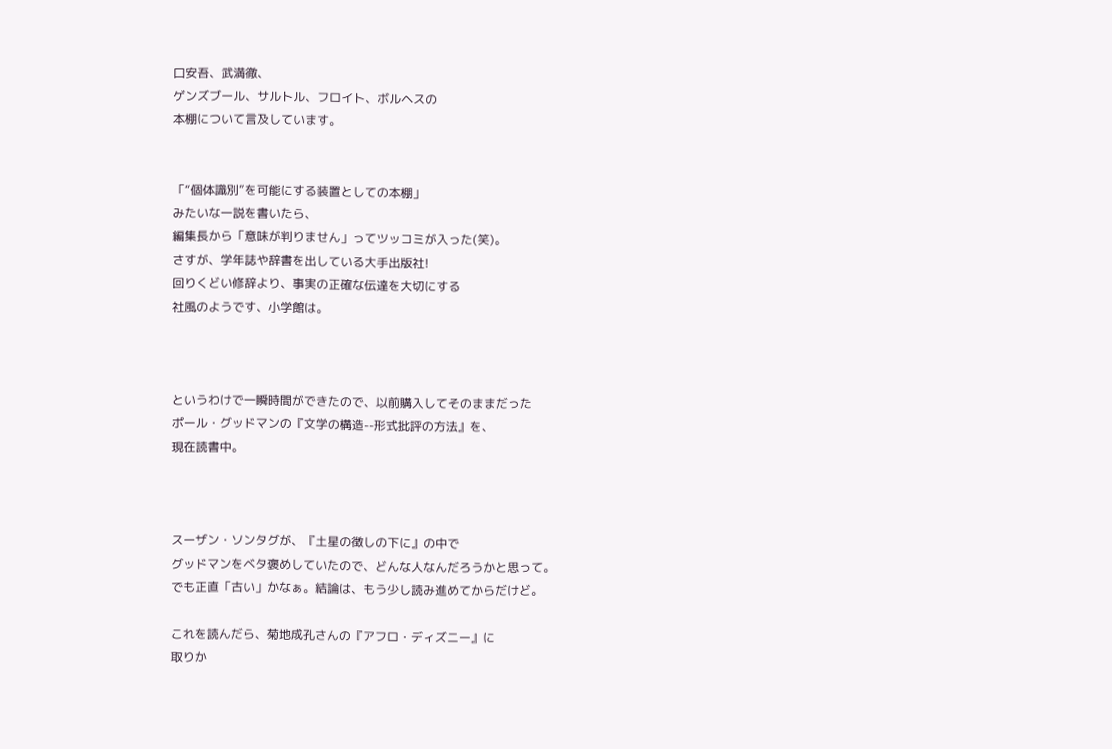口安吾、武満徹、
ゲンズブール、サルトル、フロイト、ボルヘスの
本棚について言及しています。


「“個体識別”を可能にする装置としての本棚」
みたいな一説を書いたら、
編集長から「意味が判りません」ってツッコミが入った(笑)。
さすが、学年誌や辞書を出している大手出版社!
回りくどい修辞より、事実の正確な伝達を大切にする
社風のようです、小学館は。



というわけで一瞬時間ができたので、以前購入してそのままだった
ポール・グッドマンの『文学の構造--形式批評の方法』を、
現在読書中。



スーザン・ソンタグが、『土星の徴しの下に』の中で
グッドマンをベタ褒めしていたので、どんな人なんだろうかと思って。
でも正直「古い」かなぁ。結論は、もう少し読み進めてからだけど。

これを読んだら、菊地成孔さんの『アフロ・ディズニー』に
取りか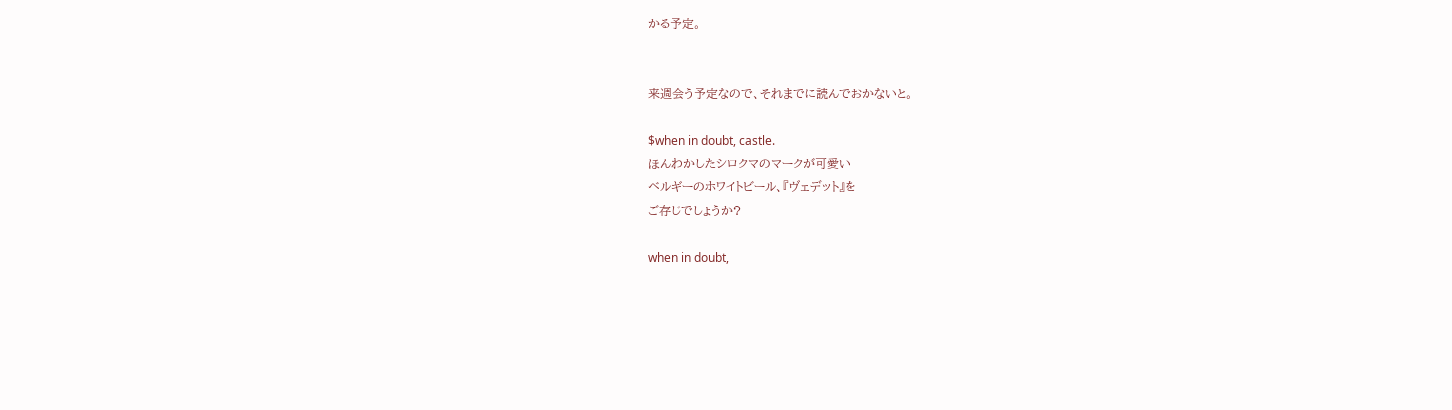かる予定。


来週会う予定なので、それまでに読んでおかないと。

$when in doubt, castle.
ほんわかしたシロクマのマークが可愛い
ベルギーのホワイトビール、『ヴェデット』を
ご存じでしょうか?

when in doubt,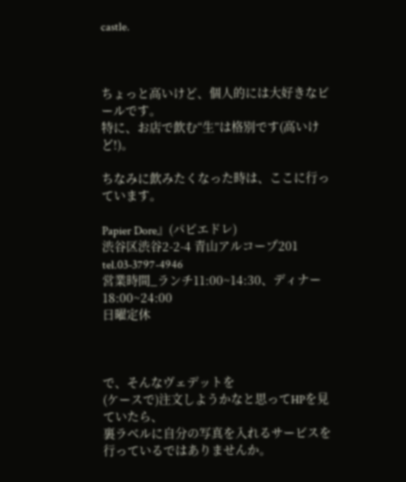castle.



ちょっと高いけど、個人的には大好きなビールです。
特に、お店で飲む“生”は格別です(高いけど!)。

ちなみに飲みたくなった時は、ここに行っています。

Papier Dore』(パピエドレ)
渋谷区渋谷2-2-4 青山アルコープ201
tel.03-3797-4946
営業時間_ランチ11:00~14:30、ディナー18:00~24:00
日曜定休



で、そんなヴェデットを
(ケースで)注文しようかなと思ってHPを見ていたら、
裏ラベルに自分の写真を入れるサービスを
行っているではありませんか。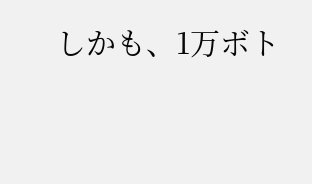しかも、1万ボト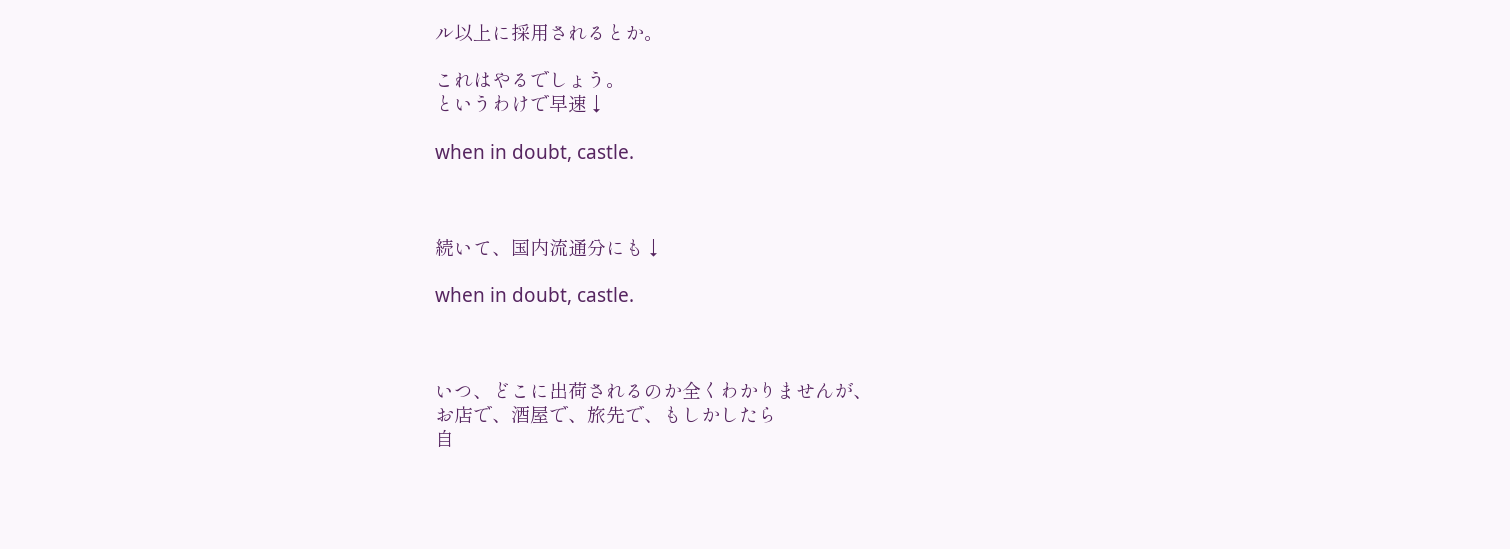ル以上に採用されるとか。

これはやるでしょう。
というわけで早速↓

when in doubt, castle.



続いて、国内流通分にも↓

when in doubt, castle.



いつ、どこに出荷されるのか全くわかりませんが、
お店で、酒屋で、旅先で、もしかしたら
自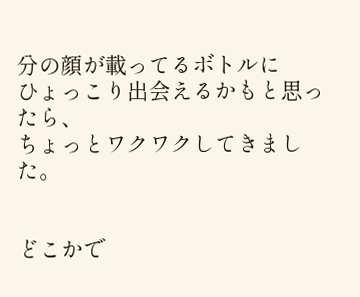分の顔が載ってるボトルに
ひょっこり出会えるかもと思ったら、
ちょっとワクワクしてきました。


どこかで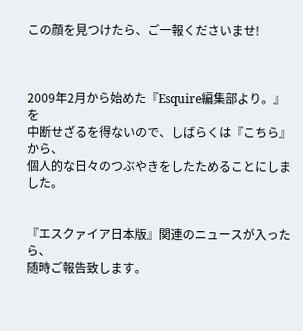この顔を見つけたら、ご一報くださいませ!



2009年2月から始めた『Esquire編集部より。』を
中断せざるを得ないので、しばらくは『こちら』から、
個人的な日々のつぶやきをしたためることにしました。


『エスクァイア日本版』関連のニュースが入ったら、
随時ご報告致します。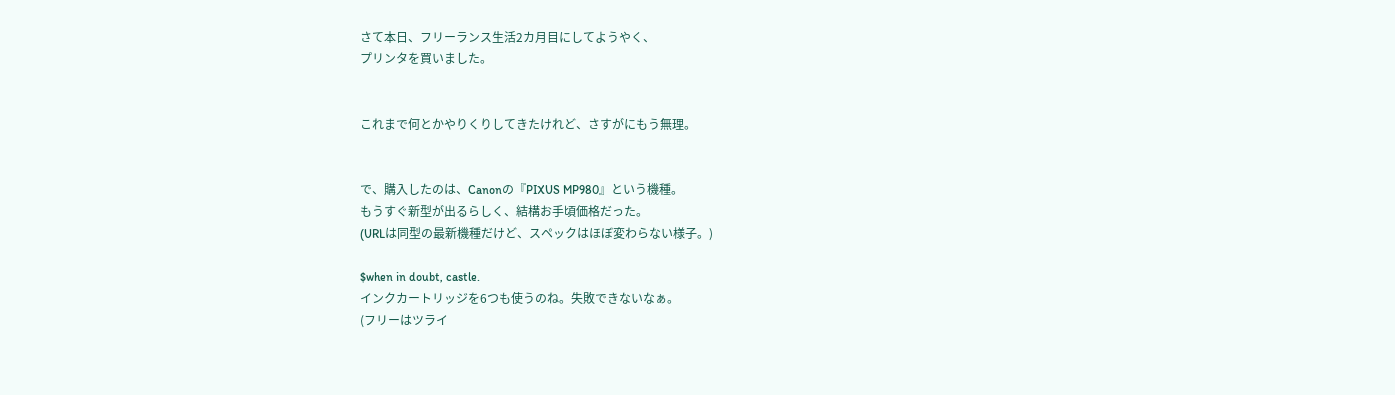さて本日、フリーランス生活2カ月目にしてようやく、
プリンタを買いました。


これまで何とかやりくりしてきたけれど、さすがにもう無理。


で、購入したのは、Canonの『PIXUS MP980』という機種。
もうすぐ新型が出るらしく、結構お手頃価格だった。
(URLは同型の最新機種だけど、スペックはほぼ変わらない様子。)

$when in doubt, castle.
インクカートリッジを6つも使うのね。失敗できないなぁ。
(フリーはツライ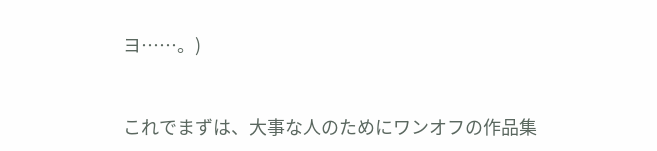ヨ……。)


これでまずは、大事な人のためにワンオフの作品集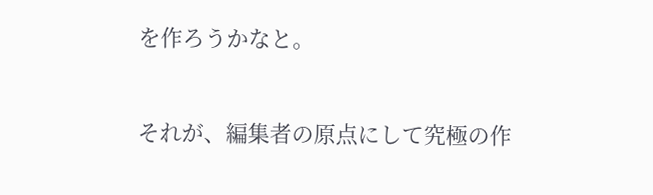を作ろうかなと。


それが、編集者の原点にして究極の作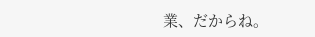業、だからね。